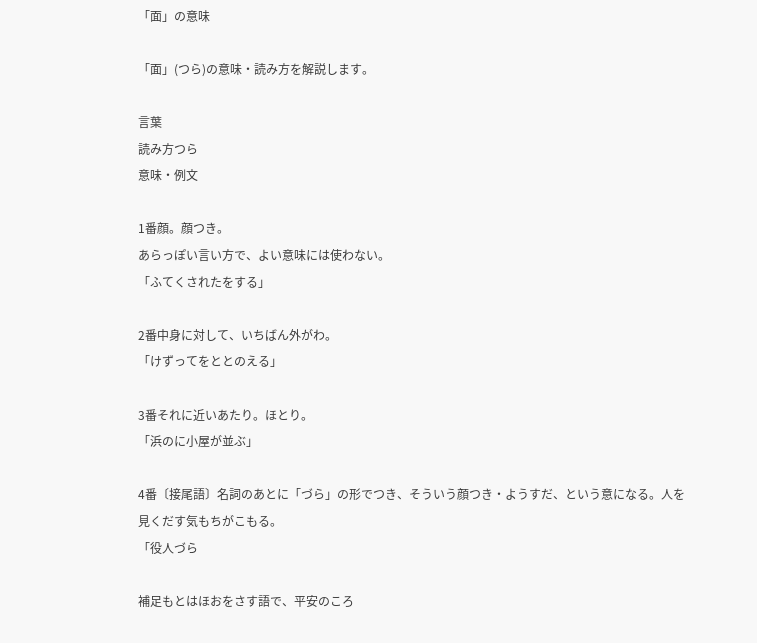「面」の意味

「面」(つら)の意味・読み方を解説します。

言葉
読み方つら
意味・例文

1番顔。顔つき。
あらっぽい言い方で、よい意味には使わない。
「ふてくされたをする」

2番中身に対して、いちばん外がわ。
「けずってをととのえる」

3番それに近いあたり。ほとり。
「浜のに小屋が並ぶ」

4番〔接尾語〕名詞のあとに「づら」の形でつき、そういう顔つき・ようすだ、という意になる。人を見くだす気もちがこもる。
「役人づら

補足もとはほおをさす語で、平安のころ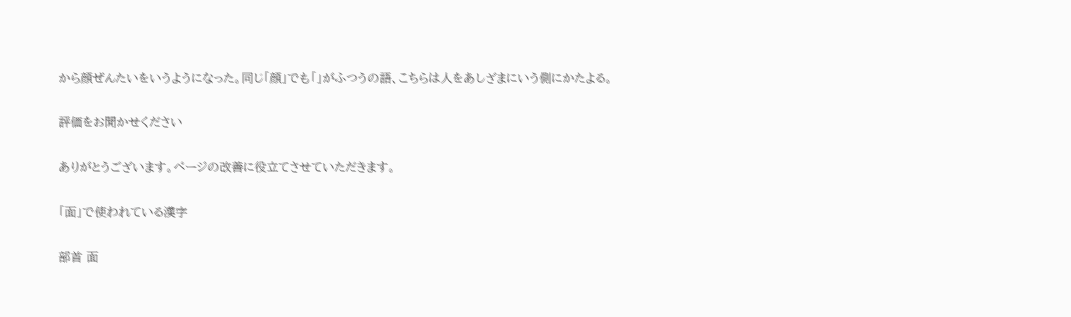から顔ぜんたいをいうようになった。同じ「顔」でも「」がふつうの語、こちらは人をあしざまにいう側にかたよる。

評価をお聞かせください

ありがとうございます。ページの改善に役立てさせていただきます。

「面」で使われている漢字

部首 面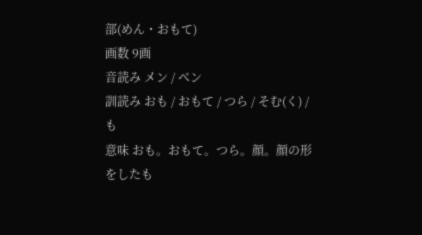部(めん・おもて)
画数 9画
音読み メン / ベン
訓読み おも / おもて / つら / そむ(く) / も
意味 おも。おもて。つら。顔。顔の形をしたも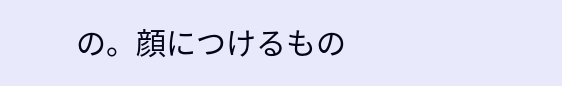の。顔につけるもの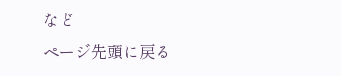など
ページ先頭に戻る